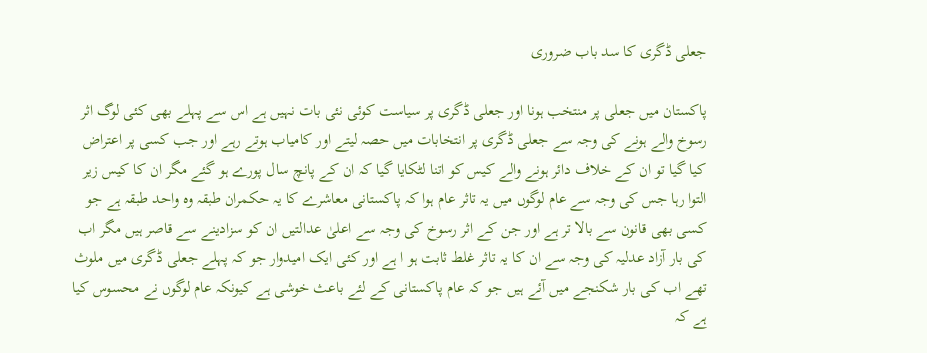جعلی ڈگری کا سد باب ضروری

پاکستان میں جعلی پر منتخب ہونا اور جعلی ڈگری پر سیاست کوئی نئی بات نہیں ہے اس سے پہلے بھی کئی لوگ اثر رسوخ والے ہونے کی وجہ سے جعلی ڈگری پر انتخابات میں حصہ لیتے اور کامیاب ہوتے رہے اور جب کسی پر اعتراض کیا گیا تو ان کے خلاف دائر ہونے والے کیس کو اتنا لٹکایا گیا کہ ان کے پانچ سال پورے ہو گئے مگر ان کا کیس زیر التوا رہا جس کی وجہ سے عام لوگوں میں یہ تاثر عام ہوا کہ پاکستانی معاشرے کا یہ حکمران طبقہ وہ واحد طبقہ ہے جو کسی بھی قانون سے بالا تر ہے اور جن کے اثر رسوخ کی وجہ سے اعلیٰ عدالتیں ان کو سزادینے سے قاصر ہیں مگر اب کی بار آزاد عدلیہ کی وجہ سے ان کا یہ تاثر غلط ثابت ہو ا ہے اور کئی ایک امیدوار جو کہ پہلے جعلی ڈگری میں ملوث تھے اب کی بار شکنجے میں آئے ہیں جو کہ عام پاکستانی کے لئے باعث خوشی ہے کیونکہ عام لوگوں نے محسوس کیا ہے کہ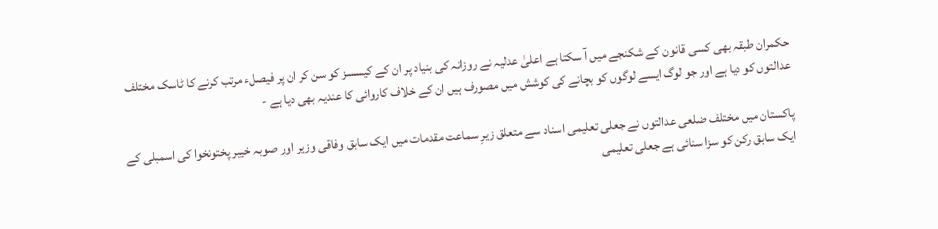حکمران طبقہ بھی کسی قانون کے شکنجے میں آ سکتا ہے اعلیٰ عدلیہ نے روزانہ کی بنیاد پر ان کے کیسسز کو سن کر ان پر فیصلء مرتب کرنے کا ٹاسک مختلف عدالتوں کو دیا ہے اور جو لوگ ایسے لوگوں کو بچانے کی کوشش میں مصورف ہیں ان کے خلاف کاروائی کا عندیہ بھی دیا ہے -

پاکستان میں مختلف ضلعی عدالتوں نے جعلی تعلیمی اسناد سے متعلق زیرِ سماعت مقدمات میں ایک سابق وفاقی وزیر اور صوبہ خیبر پختونخوا کی اسمبلی کے ایک سابق رکن کو سزا سنائی ہے جعلی تعلیمی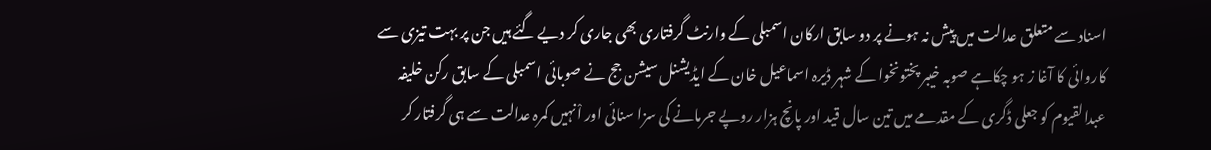اسناد سے متعلق عدالت میں پیش نہ ہونے پر دو سابق ارکان اسمبلی کے وارنٹ گرفتاری بھی جاری کر دیے گئے ہیں جن پر بہت تیزی سے کاروائی کا آغا ز ہو چکاہے صوبہ خیبر پختونخوا کے شہر ڈیرہ اسماعیل خان کے ایڈیشنل سیشن جج نے صوبائی اسمبلی کے سابق رکن خلیفہ عبدالقیوم کو جعلی ڈگری کے مقدمے میں تین سال قید اور پانچ ہزار روپے جرمانے کی سزا سنائی اور اْنہیں کمرہ عدالت سے ہی گرفتار کر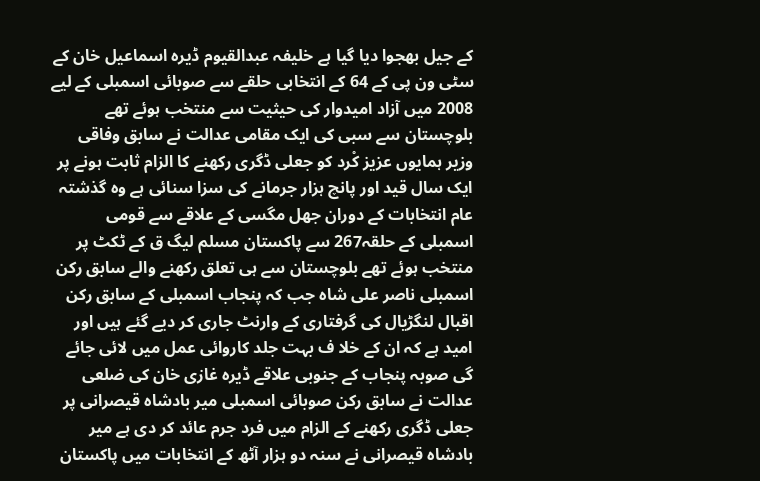کے جیل بھجوا دیا گیا ہے خلیفہ عبدالقیوم ڈیرہ اسماعیل خان کے سٹی ون پی کے 64 کے انتخابی حلقے سے صوبائی اسمبلی کے لیے 2008 میں آزاد امیدوار کی حیثیت سے منتخب ہوئے تھے بلوچستان سے سبی کی ایک مقامی عدالت نے سابق وفاقی وزیر ہمایوں عزیز کْرد کو جعلی ڈگری رکھنے کا الزام ثابت ہونے پر ایک سال قید اور پانچ ہزار جرمانے کی سزا سنائی ہے وہ گذشتہ عام انتخابات کے دوران جھل مگسی کے علاقے سے قومی اسمبلی کے حلقہ267 سے پاکستان مسلم لیگ ق کے ٹکٹ پر منتخب ہوئے تھے بلوچستان سے ہی تعلق رکھنے والے سابق رکن اسمبلی ناصر علی شاہ جب کہ پنجاب اسمبلی کے سابق رکن اقبال لنگڑیال کی گرفتاری کے وارنٹ جاری کر دیے گئے ہیں اور امید ہے کہ ان کے خلا ف بہت جلد کاروائی عمل میں لائی جائے گی صوبہ پنجاب کے جنوبی علاقے ڈیرہ غازی خان کی ضلعی عدالت نے سابق رکن صوبائی اسمبلی میر بادشاہ قیصرانی پر جعلی ڈگری رکھنے کے الزام میں فرد جرم عائد کر دی ہے میر بادشاہ قیصرانی نے سنہ دو ہزار آٹھ کے انتخابات میں پاکستان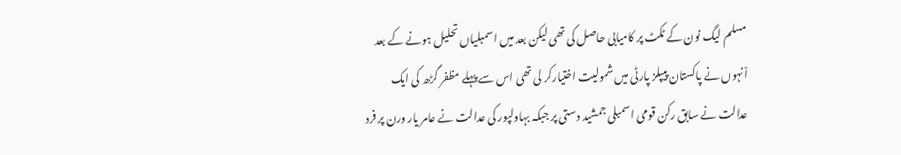مسلم لیگ نون کے ٹکٹ پر کامیابی حاصل کی تھی لیکن بعد میں اسمبلیاں تحلیل ہونے کے بعد اْنہوں نے پاکستان پیپلز پارٹی میں شمولیت اختیارکر لی تھی اس سے پہلے مظفر گڑھ کی ایک عدالت نے سابق رکن قومی اسمبلی جمشید دستی پر جبکہ بہاولپور کی عدالت نے عامر یار ورن پر فرد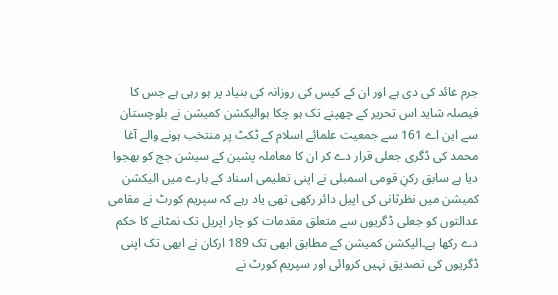جرم عائد کی دی ہے اور ان کے کیس کی روزانہ کی بنیاد پر ہو رہی ہے جس کا فیصلہ شاید اس تحریر کے چھپنے تک ہو چکا ہوالیکشن کمیشن نے بلوچستان سے این اے 161 سے جمعیت علمائے اسلام کے ٹکٹ پر منتخب ہونے والے آغا محمد کی ڈگری جعلی قرار دے کر ان کا معاملہ پشین کے سیشن جج کو بھجوا دیا ہے سابق رکنِ قومی اسمبلی نے اپنی تعلیمی اسناد کے بارے میں الیکشن کمیشن میں نظرثانی کی اپیل دائر رکھی تھی یاد رہے کہ سپریم کورٹ نے مقامی عدالتوں کو جعلی ڈگریوں سے متعلق مقدمات کو چار اپریل تک نمٹانے کا حکم دے رکھا ہے۔الیکشن کمیشن کے مطابق ابھی تک 189 ارکان نے ابھی تک اپنی ڈگریوں کی تصدیق نہیں کروائی اور سپریم کورٹ نے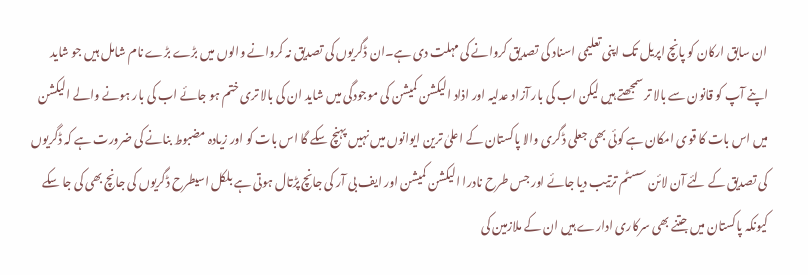ان سابق ارکان کو پانچ اپریل تک اپنی تعلیمی اسناد کی تصدیق کروانے کی مہلت دی ہے۔ان ڈگریوں کی تصدیق نہ کروانے والوں میں بڑے بڑے نام شامل ہیں جو شاید اپنے آپ کو قانون سے بالا تر سمجھتے ہیں لیکن اب کی بار آزاد عدلیہ اور اذاد الیکشن کمیشن کی موجودگی میں شاید ان کی بالا تری ختم ہو جائے اب کی بار ہونے والے الیکشن میں اس بات کا قوی امکان ہے کوئی بھی جعلی ڈگری والا پاکستان کے اعلیٰ ترین ایوانوں میں نہیں پہنچ سکے گا اس بات کو اور زیادہ مضبوط بنانے کی ضرورت ہے کہ ڈگریوں کی تصدیق کے لئے آن لائن سسٹم ترتیب دیا جائے اور جس طرح نادرا الیکشن کمیشن اور ایف بی آر کی جانچ پڑتال ہوتی ہے بلکل اسیطرح ڈگریوں کی جانچ بھی کی جا سکے کیونکہ پاکستان میں جتنے بھی سرکاری ادارے ہیں ان کے ملازمین کی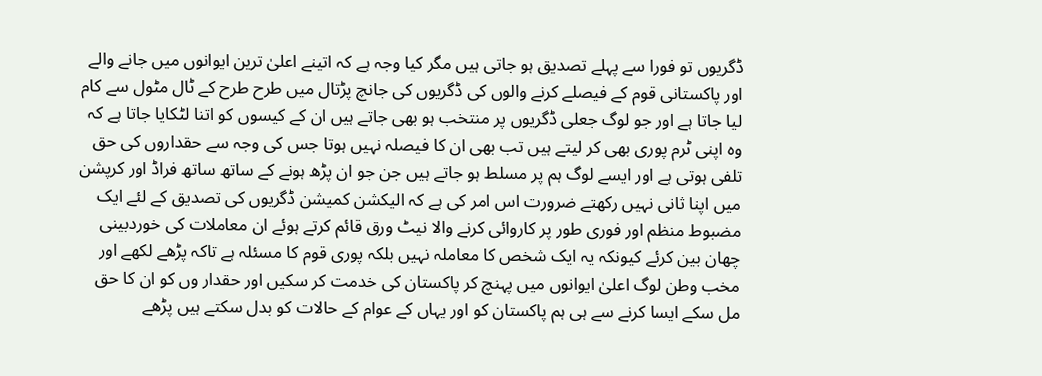ڈگریوں تو فورا سے پہلے تصدیق ہو جاتی ہیں مگر کیا وجہ ہے کہ اتینے اعلیٰ ترین ایوانوں میں جانے والے اور پاکستانی قوم کے فیصلے کرنے والوں کی ڈگریوں کی جانچ پڑتال میں طرح طرح کے ٹال مٹول سے کام لیا جاتا ہے اور جو لوگ جعلی ڈگریوں پر منتخب ہو بھی جاتے ہیں ان کے کیسوں کو اتنا لٹکایا جاتا ہے کہ وہ اپنی ٹرم پوری بھی کر لیتے ہیں تب بھی ان کا فیصلہ نہیں ہوتا جس کی وجہ سے حقداروں کی حق تلفی ہوتی ہے اور ایسے لوگ ہم پر مسلط ہو جاتے ہیں جن جو ان پڑھ ہونے کے ساتھ ساتھ فراڈ اور کرپشن میں اپنا ثانی نہیں رکھتے ضرورت اس امر کی ہے کہ الیکشن کمیشن ڈگریوں کی تصدیق کے لئے ایک مضبوط منظم اور فوری طور پر کاروائی کرنے والا نیٹ ورق قائم کرتے ہوئے ان معاملات کی خوردبینی چھان بین کرئے کیونکہ یہ ایک شخص کا معاملہ نہیں بلکہ پوری قوم کا مسئلہ ہے تاکہ پڑھے لکھے اور مخب وطن لوگ اعلیٰ ایوانوں میں پہنچ کر پاکستان کی خدمت کر سکیں اور حقدار وں کو ان کا حق مل سکے ایسا کرنے سے ہی ہم پاکستان کو اور یہاں کے عوام کے حالات کو بدل سکتے ہیں پڑھے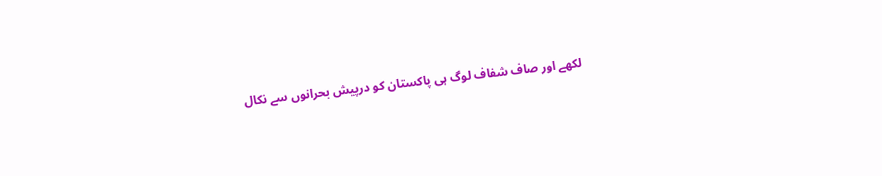لکھے اور صاف شفاف لوگ ہی پاکستان کو درپیش بحرانوں سے نکال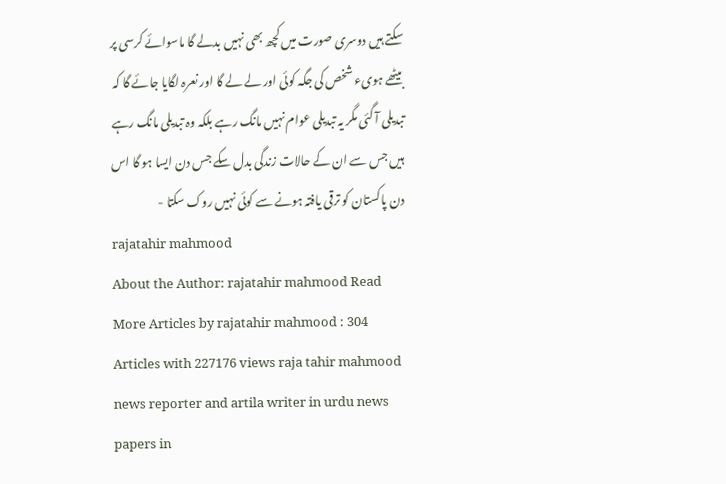سکتے ہیں دوسری صورت میں کچھ بھی نہیں بدلے گا ماسوائے کرسی پر بیٹھے ہویء شخص کی جگہ کوئی اور لے لے گا اور نعرہ لگایا جائے گا کہ تبدیلی آ گئی مگر یہ تبدیلی عوام نہیں مانگ رہے بلکہ وہ تبدیلی مانگ رہے ہیں جس سے ان کے حالات زندگی بدل سکے جس دن ایسا ہو گا اس دن پاکستان کو ترقی یافتہ ہونے سے کوئی نہیں روک سکتا -
rajatahir mahmood
About the Author: rajatahir mahmood Read More Articles by rajatahir mahmood : 304 Articles with 227176 views raja tahir mahmood news reporter and artila writer in urdu news papers in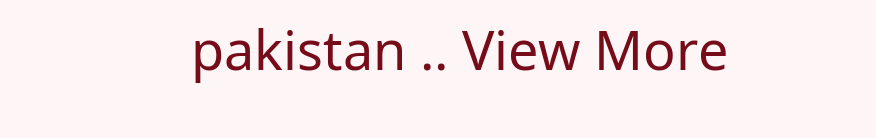pakistan .. View More